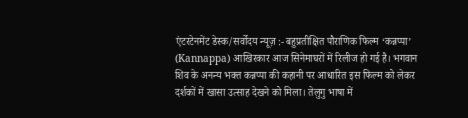एंटरटेनमेंट डेस्क/सर्वोदय न्यूज़ :- बहुप्रतीक्षित पौराणिक फिल्म ‘कन्नप्पा’ (Kannappa) आखिरकार आज सिनेमाघरों में रिलीज हो गई है। भगवान शिव के अनन्य भक्त कन्नप्पा की कहानी पर आधारित इस फिल्म को लेकर दर्शकों में खासा उत्साह देखने को मिला। तेलुगु भाषा में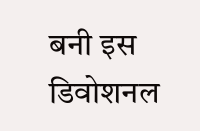बनी इस डिवोशनल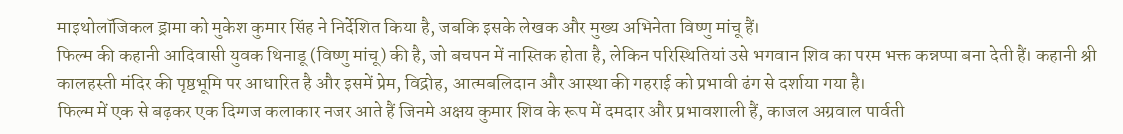माइथोलॉजिकल ड्रामा को मुकेश कुमार सिंह ने निर्देशित किया है, जबकि इसके लेखक और मुख्य अभिनेता विष्णु मांचू हैं।
फिल्म की कहानी आदिवासी युवक थिनाडू (विष्णु मांचू) की है, जो बचपन में नास्तिक होता है, लेकिन परिस्थितियां उसे भगवान शिव का परम भक्त कन्नप्पा बना देती हैं। कहानी श्री कालहस्ती मंदिर की पृष्ठभूमि पर आधारित है और इसमें प्रेम, विद्रोह, आत्मबलिदान और आस्था की गहराई को प्रभावी ढंग से दर्शाया गया है।
फिल्म में एक से बढ़कर एक दिग्गज कलाकार नजर आते हैं जिनमे अक्षय कुमार शिव के रूप में दमदार और प्रभावशाली हैं, काजल अग्रवाल पार्वती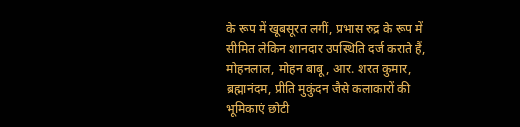के रूप में खूबसूरत लगीं, प्रभास रुद्र के रूप में सीमित लेकिन शानदार उपस्थिति दर्ज कराते हैं, मोहनलाल, मोहन बाबू, आर. शरत कुमार, ब्रह्मानंदम, प्रीति मुकुंदन जैसे कलाकारों की भूमिकाएं छोटी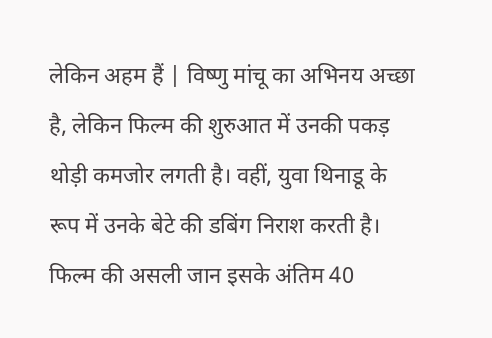लेकिन अहम हैं | विष्णु मांचू का अभिनय अच्छा है, लेकिन फिल्म की शुरुआत में उनकी पकड़ थोड़ी कमजोर लगती है। वहीं, युवा थिनाडू के रूप में उनके बेटे की डबिंग निराश करती है।
फिल्म की असली जान इसके अंतिम 40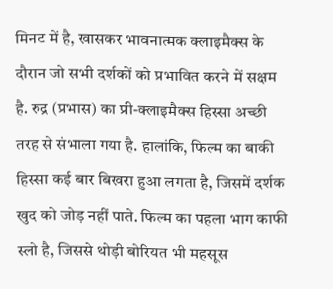मिनट में है, खासकर भावनात्मक क्लाइमैक्स के दौरान जो सभी दर्शकों को प्रभावित करने में सक्षम है. रुद्र (प्रभास) का प्री-क्लाइमैक्स हिस्सा अच्छी तरह से संभाला गया है. हालांकि, फिल्म का बाकी हिस्सा कई बार बिखरा हुआ लगता है, जिसमें दर्शक खुद को जोड़ नहीं पाते. फिल्म का पहला भाग काफी स्लो है, जिससे थोड़ी बोरियत भी महसूस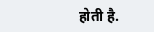होती है.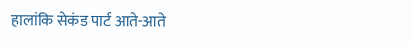हालांकि सेकंड पार्ट आते-आते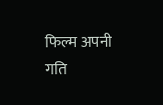फिल्म अपनी गति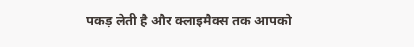पकड़ लेती है और क्लाइमैक्स तक आपको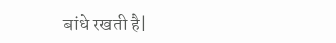बांधे रखती है|